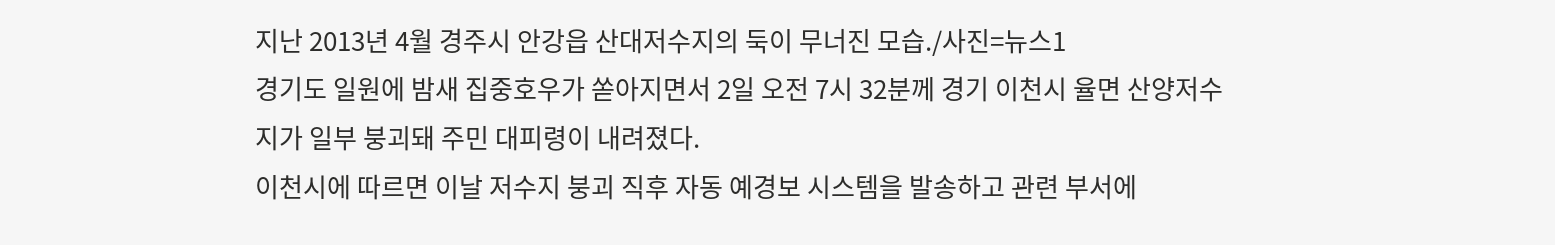지난 2013년 4월 경주시 안강읍 산대저수지의 둑이 무너진 모습./사진=뉴스1
경기도 일원에 밤새 집중호우가 쏟아지면서 2일 오전 7시 32분께 경기 이천시 율면 산양저수지가 일부 붕괴돼 주민 대피령이 내려졌다.
이천시에 따르면 이날 저수지 붕괴 직후 자동 예경보 시스템을 발송하고 관련 부서에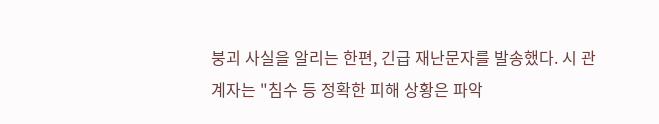붕괴 사실을 알리는 한편, 긴급 재난문자를 발송했다. 시 관계자는 "침수 등 정확한 피해 상황은 파악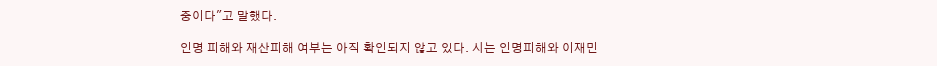중이다"고 말했다.

인명 피해와 재산피해 여부는 아직 확인되지 않고 있다. 시는 인명피해와 이재민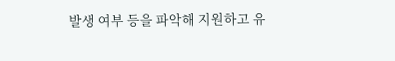발생 여부 등을 파악해 지원하고 유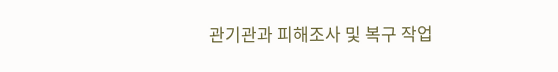관기관과 피해조사 및 복구 작업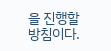을 진행할 방침이다.